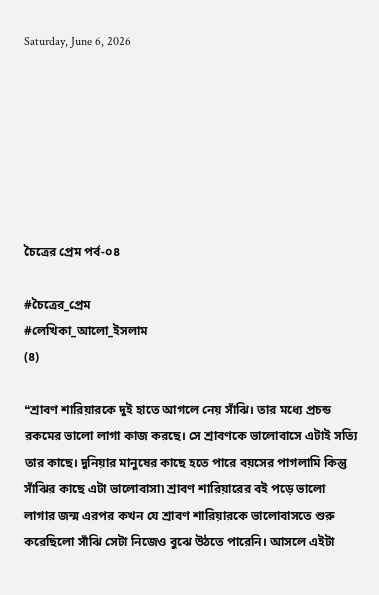Saturday, June 6, 2026







চৈত্রের প্রেম পর্ব-০৪

#চৈত্রের_প্রেম
#লেখিকা_আলো_ইসলাম
(৪)

❝শ্রাবণ শারিয়ারকে দুই হাতে আগলে নেয় সাঁঝি। তার মধ্যে প্রচন্ড রকমের ভালো লাগা কাজ করছে। সে শ্রাবণকে ভালোবাসে এটাই সত্যি তার কাছে। দুনিয়ার মানুষের কাছে হতে পারে বয়সের পাগলামি কিন্তু সাঁঝির কাছে এটা ভালোবাসা৷ শ্রাবণ শারিয়ারের বই পড়ে ভালো লাগার জন্ম এরপর কখন যে শ্রাবণ শারিয়ারকে ভালোবাসতে শুরু করেছিলো সাঁঝি সেটা নিজেও বুঝে উঠতে পারেনি। আসলে এইটা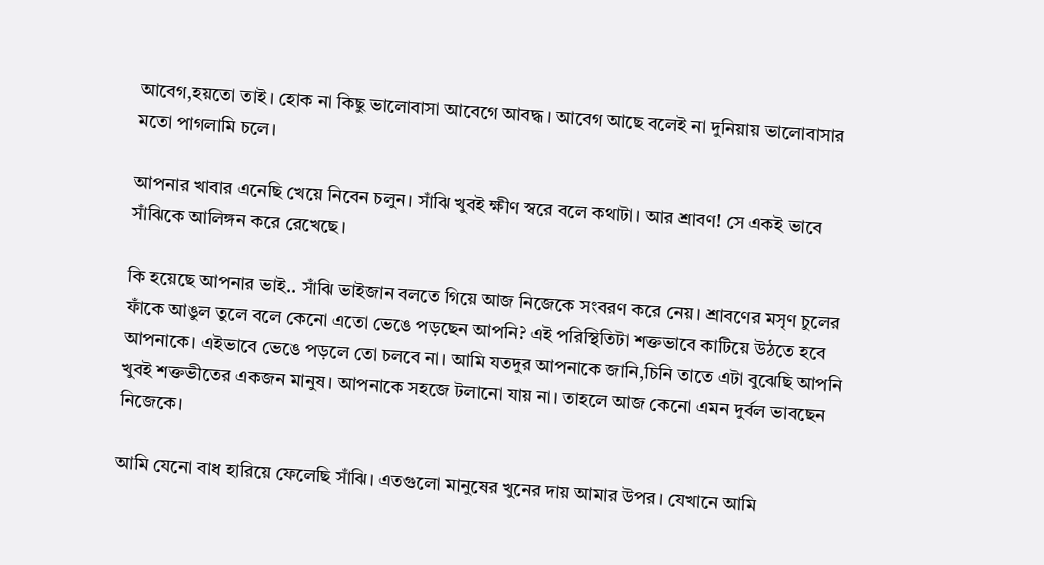আবেগ,হয়তো তাই। হোক না কিছু ভালোবাসা আবেগে আবদ্ধ। আবেগ আছে বলেই না দুনিয়ায় ভালোবাসার মতো পাগলামি চলে।

আপনার খাবার এনেছি খেয়ে নিবেন চলুন। সাঁঝি খুবই ক্ষীণ স্বরে বলে কথাটা। আর শ্রাবণ! সে একই ভাবে সাঁঝিকে আলিঙ্গন করে রেখেছে।

কি হয়েছে আপনার ভাই.. সাঁঝি ভাইজান বলতে গিয়ে আজ নিজেকে সংবরণ করে নেয়। শ্রাবণের মসৃণ চুলের ফাঁকে আঙুল তুলে বলে কেনো এতো ভেঙে পড়ছেন আপনি? এই পরিস্থিতিটা শক্তভাবে কাটিয়ে উঠতে হবে আপনাকে। এইভাবে ভেঙে পড়লে তো চলবে না। আমি যতদুর আপনাকে জানি,চিনি তাতে এটা বুঝেছি আপনি খুবই শক্তভীতের একজন মানুষ। আপনাকে সহজে টলানো যায় না। তাহলে আজ কেনো এমন দুর্বল ভাবছেন নিজেকে।

আমি যেনো বাধ হারিয়ে ফেলেছি সাঁঝি। এতগুলো মানুষের খুনের দায় আমার উপর। যেখানে আমি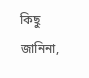কিছু জানিনা,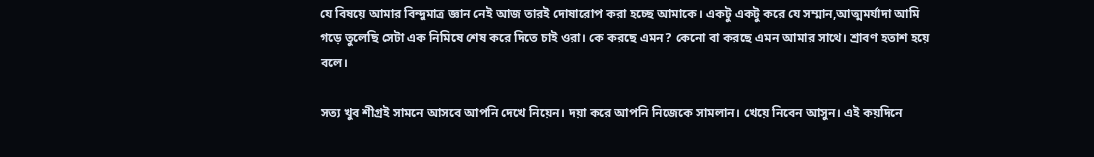যে বিষয়ে আমার বিন্দুমাত্র জ্ঞান নেই আজ তারই দোষারোপ করা হচ্ছে আমাকে। একটু একটু করে যে সম্মান,আত্মমর্যাদা আমি গড়ে তুলেছি সেটা এক নিমিষে শেষ করে দিতে চাই ওরা। কে করছে এমন? কেনো বা করছে এমন আমার সাথে। শ্রাবণ হতাশ হয়ে বলে।

সত্য খুব শীগ্রই সামনে আসবে আপনি দেখে নিয়েন। দয়া করে আপনি নিজেকে সামলান। খেয়ে নিবেন আসুন। এই কয়দিনে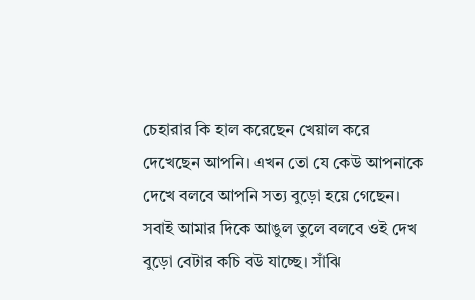চেহারার কি হাল করেছেন খেয়াল করে দেখেছেন আপনি। এখন তো যে কেউ আপনাকে দেখে বলবে আপনি সত্য বুড়ো হয়ে গেছেন। সবাই আমার দিকে আঙুল তুলে বলবে ওই দেখ বুড়ো বেটার কচি বউ যাচ্ছে। সাঁঝি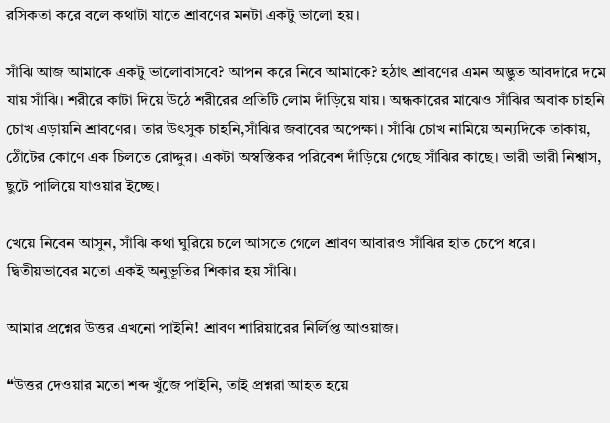রসিকতা করে বলে কথাটা যাতে শ্রাবণের মনটা একটু ভালো হয়।

সাঁঝি আজ আমাকে একটু ভালোবাসবে? আপন করে নিবে আমাকে? হঠাৎ শ্রাবণের এমন অদ্ভুত আবদারে দমে যায় সাঁঝি। শরীরে কাটা দিয়ে উঠে শরীরের প্রতিটি লোম দাঁড়িয়ে যায়। অন্ধকারের মাঝেও সাঁঝির অবাক চাহনি চোখ এড়ায়নি শ্রাবণের। তার উৎসুক চাহনি,সাঁঝির জবাবের অপেক্ষা। সাঁঝি চোখ নামিয়ে অন্যদিকে তাকায়, ঠোঁটের কোণে এক চিলতে রোদ্দুর। একটা অস্বস্তিকর পরিবেশ দাঁড়িয়ে গেছে সাঁঝির কাছে। ভারী ভারী নিশ্বাস, ছুটে পালিয়ে যাওয়ার ইচ্ছে।

খেয়ে নিবেন আসুন, সাঁঝি কথা ঘুরিয়ে চলে আসতে গেলে শ্রাবণ আবারও সাঁঝির হাত চেপে ধরে। দ্বিতীয়ভাবের মতো একই অনুভূতির শিকার হয় সাঁঝি।

আমার প্রশ্নের উত্তর এখনো পাইনি! শ্রাবণ শারিয়ারের নির্লিপ্ত আওয়াজ।

❝উত্তর দেওয়ার মতো শব্দ খুঁজে পাইনি, তাই প্রশ্নরা আহত হয়ে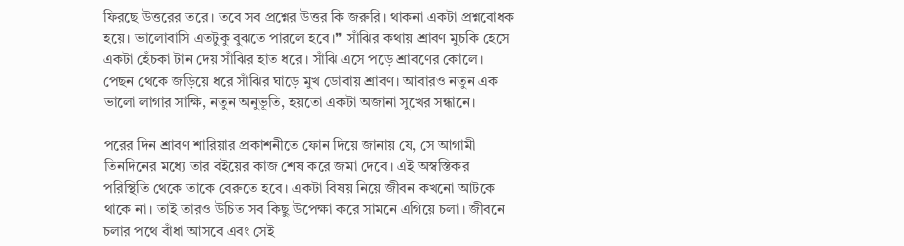ফিরছে উত্তরের তরে। তবে সব প্রশ্নের উত্তর কি জরুরি। থাকনা একটা প্রশ্নবোধক হয়ে। ভালোবাসি এতটুকু বুঝতে পারলে হবে।❞ সাঁঝির কথায় শ্রাবণ মুচকি হেসে একটা হেঁচকা টান দেয় সাঁঝির হাত ধরে। সাঁঝি এসে পড়ে শ্রাবণের কোলে। পেছন থেকে জড়িয়ে ধরে সাঁঝির ঘাড়ে মুখ ডোবায় শ্রাবণ। আবারও নতুন এক ভালো লাগার সাক্ষি, নতুন অনুভূতি, হয়তো একটা অজানা সুখের সন্ধানে।

পরের দিন শ্রাবণ শারিয়ার প্রকাশনীতে ফোন দিয়ে জানায় যে, সে আগামী তিনদিনের মধ্যে তার বইয়ের কাজ শেষ করে জমা দেবে। এই অস্বস্তিকর পরিস্থিতি থেকে তাকে বেরুতে হবে। একটা বিষয় নিয়ে জীবন কখনো আটকে থাকে না। তাই তারও উচিত সব কিছু উপেক্ষা করে সামনে এগিয়ে চলা। জীবনে চলার পথে বাঁধা আসবে এবং সেই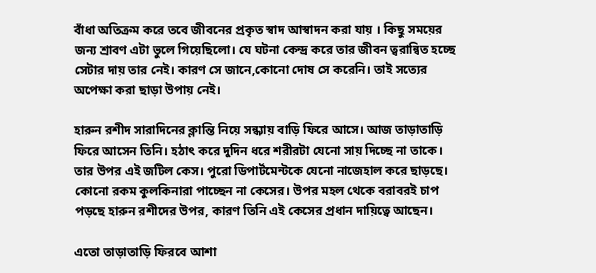বাঁধা অতিক্রম করে তবে জীবনের প্রকৃত স্বাদ আস্বাদন করা যায় । কিছু সময়ের জন্য শ্রাবণ এটা ভুলে গিয়েছিলো। যে ঘটনা কেন্দ্র করে তার জীবন ত্বরান্বিত হচ্ছে সেটার দায় তার নেই। কারণ সে জানে,কোনো দোষ সে করেনি। তাই সত্যের অপেক্ষা করা ছাড়া উপায় নেই।

হারুন রশীদ সারাদিনের ক্লান্তি নিয়ে সন্ধ্যায় বাড়ি ফিরে আসে। আজ তাড়াতাড়ি ফিরে আসেন তিনি। হঠাৎ করে দুদিন ধরে শরীরটা যেনো সায় দিচ্ছে না তাকে। তার উপর এই জটিল কেস। পুরো ডিপার্টমেন্টকে যেনো নাজেহাল করে ছাড়ছে। কোনো রকম কুলকিনারা পাচ্ছেন না কেসের। উপর মহল থেকে বরাবরই চাপ পড়ছে হারুন রশীদের উপর, কারণ তিনি এই কেসের প্রধান দায়িত্বে আছেন।

এতো তাড়াতাড়ি ফিরবে আশা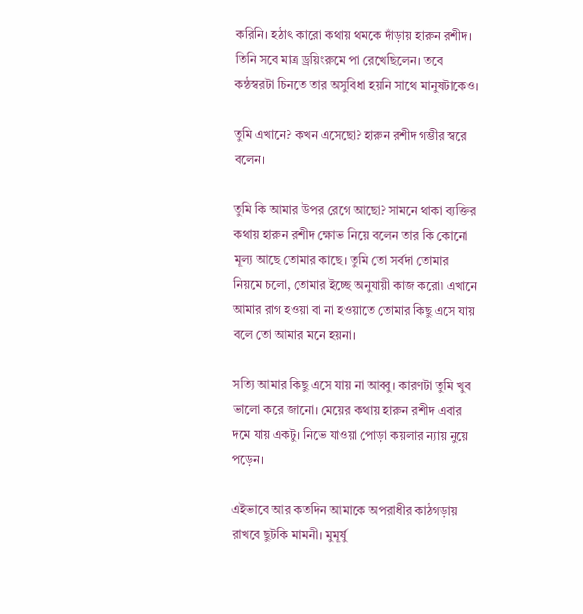করিনি। হঠাৎ কারো কথায় থমকে দাঁড়ায় হারুন রশীদ। তিনি সবে মাত্র ড্রয়িংরুমে পা রেখেছিলেন। তবে কন্ঠস্বরটা চিনতে তার অসুবিধা হয়নি সাথে মানুষটাকেও।

তুমি এখানে? কখন এসেছো? হারুন রশীদ গম্ভীর স্বরে বলেন।

তুমি কি আমার উপর রেগে আছো? সামনে থাকা ব্যক্তির কথায় হারুন রশীদ ক্ষোভ নিয়ে বলেন তার কি কোনো মূল্য আছে তোমার কাছে। তুমি তো সর্বদা তোমার নিয়মে চলো, তোমার ইচ্ছে অনুযায়ী কাজ করো৷ এখানে আমার রাগ হওয়া বা না হওয়াতে তোমার কিছু এসে যায় বলে তো আমার মনে হয়না।

সত্যি আমার কিছু এসে যায় না আব্বু। কারণটা তুমি খুব ভালো করে জানো। মেয়ের কথায় হারুন রশীদ এবার দমে যায় একটু। নিভে যাওয়া পোড়া কয়লার ন্যায় নুয়ে পড়েন।

এইভাবে আর কতদিন আমাকে অপরাধীর কাঠগড়ায় রাখবে ছুটকি মামনী। মুমূর্ষু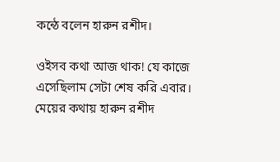কন্ঠে বলেন হারুন রশীদ।

ওইসব কথা আজ থাক! যে কাজে এসেছিলাম সেটা শেষ করি এবার। মেয়ের কথায় হারুন রশীদ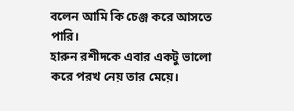বলেন আমি কি চেঞ্জ করে আসতে পারি।
হারুন রশীদকে এবার একটু ভালো করে পরখ নেয় তার মেয়ে।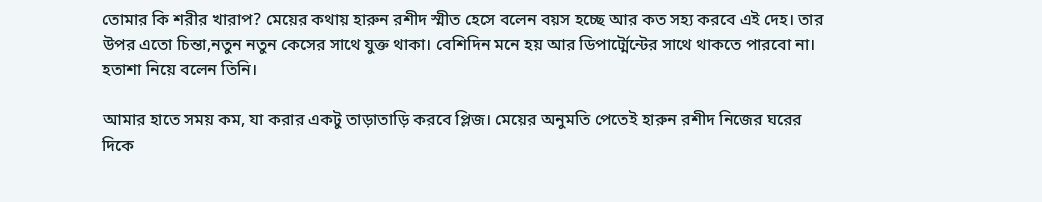তোমার কি শরীর খারাপ? মেয়ের কথায় হারুন রশীদ স্মীত হেসে বলেন বয়স হচ্ছে আর কত সহ্য করবে এই দেহ। তার উপর এতো চিন্তা,নতুন নতুন কেসের সাথে যুক্ত থাকা। বেশিদিন মনে হয় আর ডিপার্ট্মেন্টের সাথে থাকতে পারবো না। হতাশা নিয়ে বলেন তিনি।

আমার হাতে সময় কম, যা করার একটু তাড়াতাড়ি করবে প্লিজ। মেয়ের অনুমতি পেতেই হারুন রশীদ নিজের ঘরের দিকে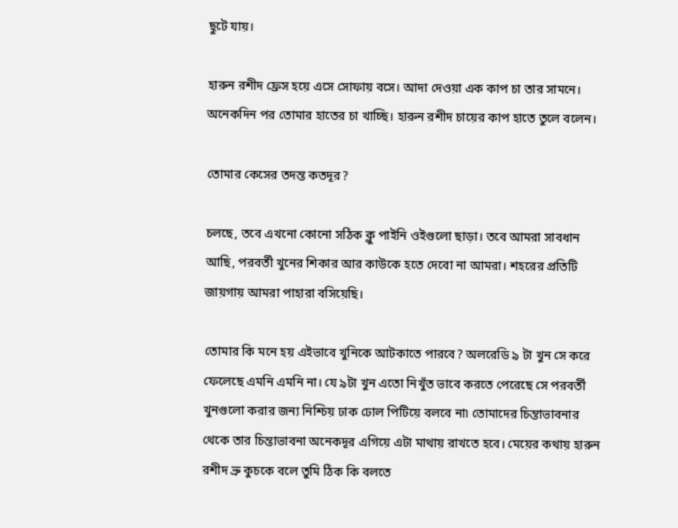ছুটে যায়।

হারুন রশীদ ফ্রেস হয়ে এসে সোফায় বসে। আদা দেওয়া এক কাপ চা তার সামনে।
অনেকদিন পর তোমার হাতের চা খাচ্ছি। হারুন রশীদ চায়ের কাপ হাতে তুলে বলেন।

তোমার কেসের তদন্ত কতদূর?

চলছে, তবে এখনো কোনো সঠিক ক্লু পাইনি ওইগুলো ছাড়া। তবে আমরা সাবধান আছি, পরবর্তী খুনের শিকার আর কাউকে হতে দেবো না আমরা। শহরের প্রতিটি জায়গায় আমরা পাহারা বসিয়েছি।

তোমার কি মনে হয় এইভাবে খুনিকে আটকাতে পারবে? অলরেডি ৯ টা খুন সে করে ফেলেছে এমনি এমনি না। যে ৯টা খুন এতো নিখুঁত ভাবে করতে পেরেছে সে পরবর্তী খুনগুলো করার জন্য নিশ্চিয় ঢাক ঢোল পিটিয়ে বলবে না৷ তোমাদের চিন্তাভাবনার থেকে তার চিন্তাভাবনা অনেকদূর এগিয়ে এটা মাথায় রাখতে হবে। মেয়ের কথায় হারুন রশীদ ভ্রু কুচকে বলে তুমি ঠিক কি বলতে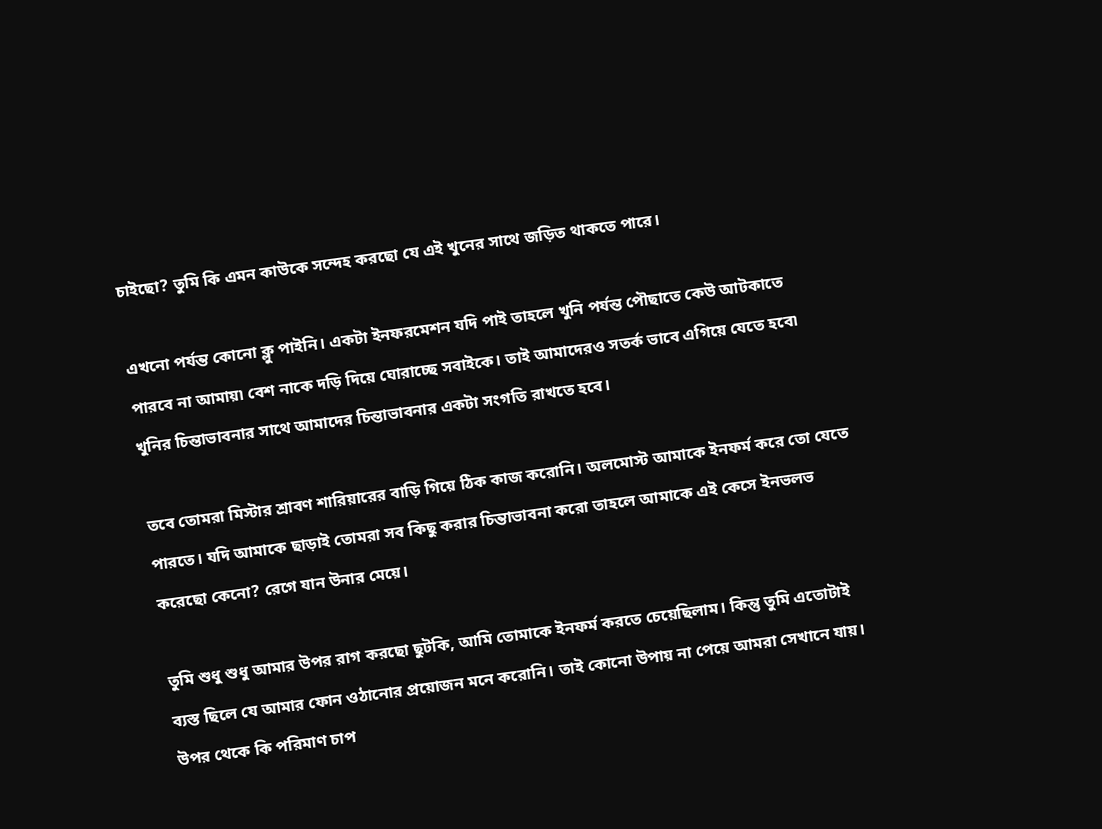চাইছো? তুমি কি এমন কাউকে সন্দেহ করছো যে এই খুনের সাথে জড়িত থাকতে পারে।

এখনো পর্যন্ত কোনো ক্লু পাইনি। একটা ইনফরমেশন যদি পাই তাহলে খুনি পর্যন্ত পৌছাতে কেউ আটকাতে পারবে না আমায়৷ বেশ নাকে দড়ি দিয়ে ঘোরাচ্ছে সবাইকে। তাই আমাদেরও সতর্ক ভাবে এগিয়ে যেতে হবে৷ খুনির চিন্তাভাবনার সাথে আমাদের চিন্তাভাবনার একটা সংগতি রাখতে হবে।

তবে তোমরা মিস্টার শ্রাবণ শারিয়ারের বাড়ি গিয়ে ঠিক কাজ করোনি। অলমোস্ট আমাকে ইনফর্ম করে তো যেতে পারতে। যদি আমাকে ছাড়াই তোমরা সব কিছু করার চিন্তাভাবনা করো তাহলে আমাকে এই কেসে ইনভলভ করেছো কেনো? রেগে যান উনার মেয়ে।

তুমি শুধু শুধু আমার উপর রাগ করছো ছুটকি, আমি তোমাকে ইনফর্ম করতে চেয়েছিলাম। কিন্তু তুমি এতোটাই ব্যস্ত ছিলে যে আমার ফোন ওঠানোর প্রয়োজন মনে করোনি। তাই কোনো উপায় না পেয়ে আমরা সেখানে যায়। উপর থেকে কি পরিমাণ চাপ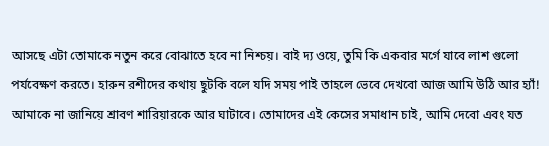আসছে এটা তোমাকে নতুন করে বোঝাতে হবে না নিশ্চয়। বাই দ্য ওয়ে, তুমি কি একবার মর্গে যাবে লাশ গুলো পর্যবেক্ষণ করতে। হারুন রশীদের কথায় ছুটকি বলে যদি সময় পাই তাহলে ভেবে দেখবো আজ আমি উঠি আর হ্যাঁ! আমাকে না জানিয়ে শ্রাবণ শারিয়ারকে আর ঘাটাবে। তোমাদের এই কেসের সমাধান চাই, আমি দেবো এবং যত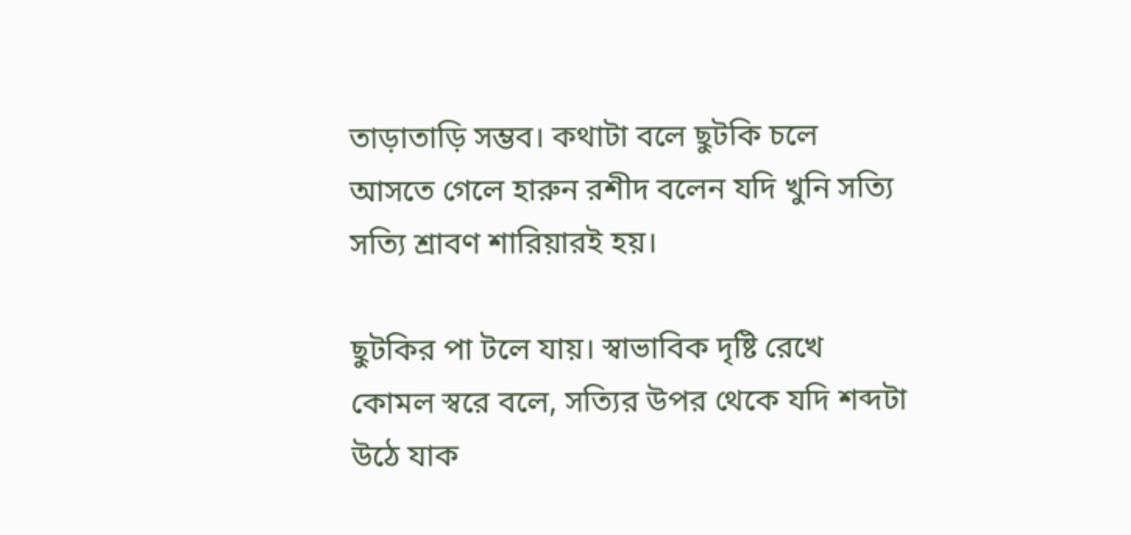তাড়াতাড়ি সম্ভব। কথাটা বলে ছুটকি চলে আসতে গেলে হারুন রশীদ বলেন যদি খুনি সত্যি সত্যি শ্রাবণ শারিয়ারই হয়।

ছুটকির পা টলে যায়। স্বাভাবিক দৃষ্টি রেখে কোমল স্বরে বলে, সত্যির উপর থেকে যদি শব্দটা উঠে যাক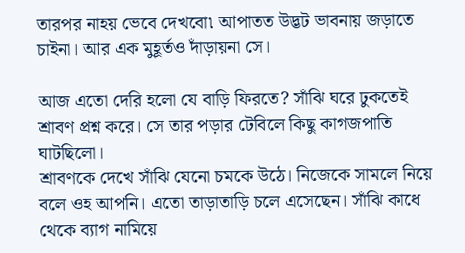তারপর নাহয় ভেবে দেখবো৷ আপাতত উদ্ভট ভাবনায় জড়াতে চাইনা। আর এক মুহূর্তও দাঁড়ায়না সে।

আজ এতো দেরি হলো যে বাড়ি ফিরতে? সাঁঝি ঘরে ঢুকতেই শ্রাবণ প্রশ্ন করে। সে তার পড়ার টেবিলে কিছু কাগজপাতি ঘাটছিলো।
শ্রাবণকে দেখে সাঁঝি যেনো চমকে উঠে। নিজেকে সামলে নিয়ে বলে ওহ আপনি। এতো তাড়াতাড়ি চলে এসেছেন। সাঁঝি কাধে থেকে ব্যাগ নামিয়ে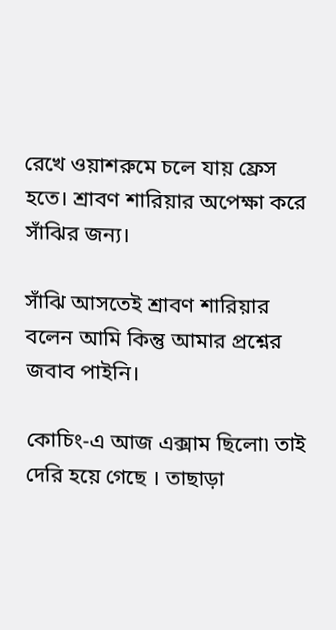রেখে ওয়াশরুমে চলে যায় ফ্রেস হতে। শ্রাবণ শারিয়ার অপেক্ষা করে সাঁঝির জন্য।

সাঁঝি আসতেই শ্রাবণ শারিয়ার বলেন আমি কিন্তু আমার প্রশ্নের জবাব পাইনি।

কোচিং-এ আজ এক্সাম ছিলো৷ তাই দেরি হয়ে গেছে । তাছাড়া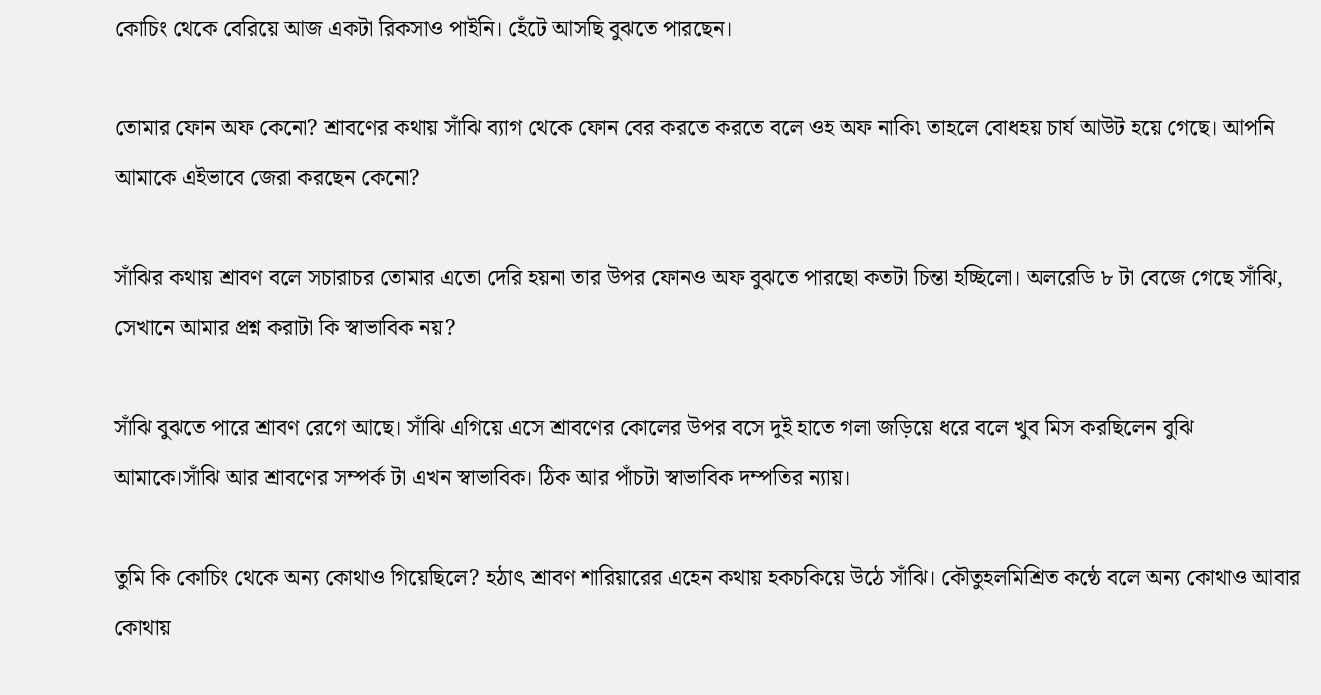কোচিং থেকে বেরিয়ে আজ একটা রিকসাও পাইনি। হেঁটে আসছি বুঝতে পারছেন।

তোমার ফোন অফ কেনো? শ্রাবণের কথায় সাঁঝি ব্যাগ থেকে ফোন বের করতে করতে বলে ওহ অফ নাকি৷ তাহলে বোধহয় চার্য আউট হয়ে গেছে। আপনি আমাকে এইভাবে জেরা করছেন কেনো?

সাঁঝির কথায় শ্রাবণ বলে সচারাচর তোমার এতো দেরি হয়না তার উপর ফোনও অফ বুঝতে পারছো কতটা চিন্তা হচ্ছিলো। অলরেডি ৮ টা বেজে গেছে সাঁঝি, সেখানে আমার প্রশ্ন করাটা কি স্বাভাবিক নয়?

সাঁঝি বুঝতে পারে শ্রাবণ রেগে আছে। সাঁঝি এগিয়ে এসে শ্রাবণের কোলের উপর বসে দুই হাতে গলা জড়িয়ে ধরে বলে খুব মিস করছিলেন বুঝি আমাকে।সাঁঝি আর শ্রাবণের সম্পর্ক টা এখন স্বাভাবিক। ঠিক আর পাঁচটা স্বাভাবিক দম্পতির ন্যায়।

তুমি কি কোচিং থেকে অন্য কোথাও গিয়েছিলে? হঠাৎ শ্রাবণ শারিয়ারের এহেন কথায় হকচকিয়ে উঠে সাঁঝি। কৌতুহলমিশ্রিত কন্ঠে বলে অন্য কোথাও আবার কোথায়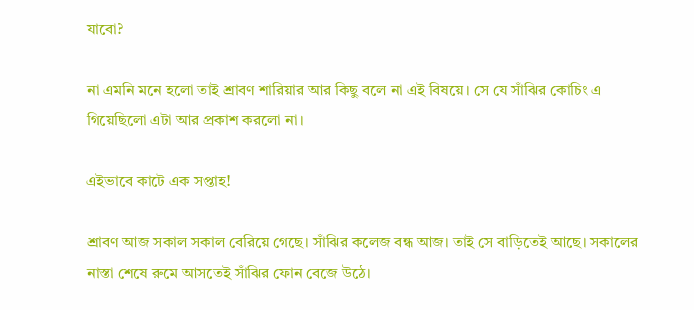যাবো?

না এমনি মনে হলো তাই শ্রাবণ শারিয়ার আর কিছু বলে না এই বিষয়ে। সে যে সাঁঝির কোচিং এ গিয়েছিলো এটা আর প্রকাশ করলো না।

এইভাবে কাটে এক সপ্তাহ!

শ্রাবণ আজ সকাল সকাল বেরিয়ে গেছে। সাঁঝির কলেজ বন্ধ আজ। তাই সে বাড়িতেই আছে। সকালের নাস্তা শেষে রুমে আসতেই সাঁঝির ফোন বেজে উঠে।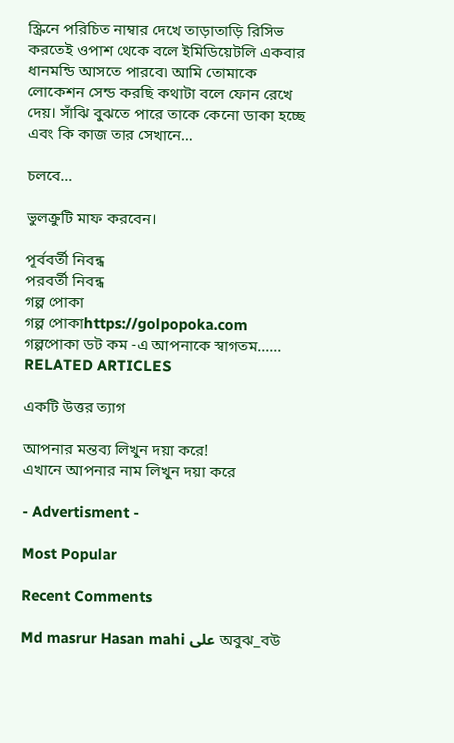স্ক্রিনে পরিচিত নাম্বার দেখে তাড়াতাড়ি রিসিভ করতেই ওপাশ থেকে বলে ইমিডিয়েটলি একবার ধানমন্ডি আসতে পারবে৷ আমি তোমাকে লোকেশন সেন্ড করছি কথাটা বলে ফোন রেখে দেয়। সাঁঝি বুঝতে পারে তাকে কেনো ডাকা হচ্ছে এবং কি কাজ তার সেখানে…

চলবে…

ভুলক্রুটি মাফ করবেন।

পূর্ববর্তী নিবন্ধ
পরবর্তী নিবন্ধ
গল্প পোকা
গল্প পোকাhttps://golpopoka.com
গল্পপোকা ডট কম -এ আপনাকে স্বাগতম......
RELATED ARTICLES

একটি উত্তর ত্যাগ

আপনার মন্তব্য লিখুন দয়া করে!
এখানে আপনার নাম লিখুন দয়া করে

- Advertisment -

Most Popular

Recent Comments

Md masrur Hasan mahi على অবুঝ_বউ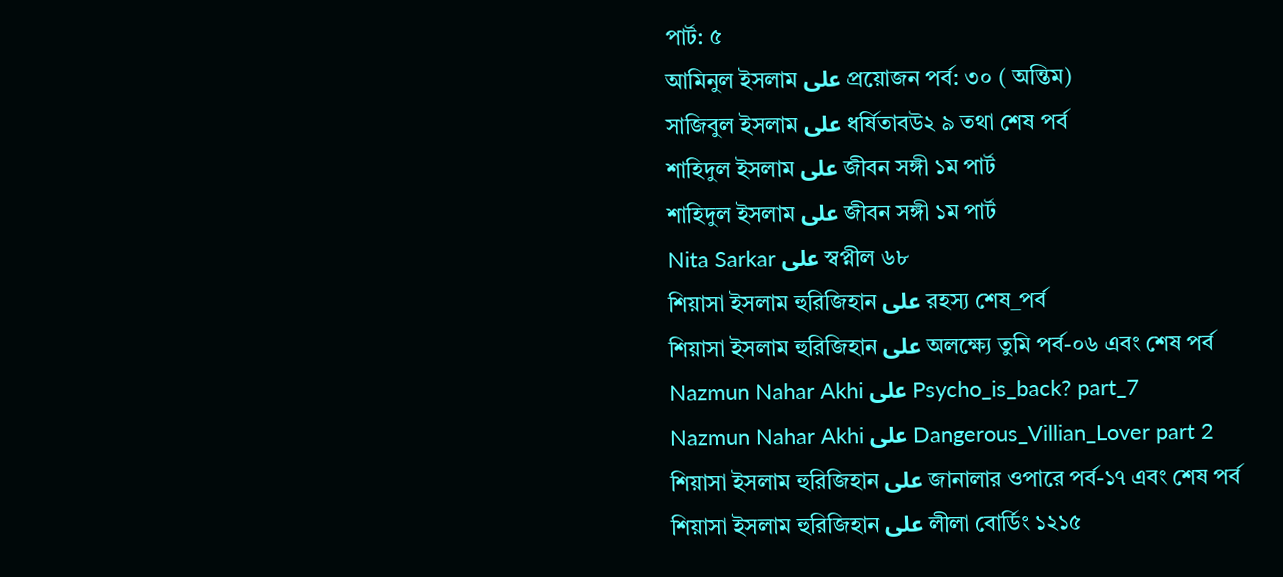পার্ট: ৫
আমিনুল ইসলাম على প্রয়োজন পর্ব: ৩০ ( অন্তিম)
সাজিবুল ইসলাম على ধর্ষিতাবউ২ ৯ তথা শেষ পর্ব
শাহিদুল ইসলাম على জীবন সঙ্গী ১ম পার্ট
শাহিদুল ইসলাম على জীবন সঙ্গী ১ম পার্ট
Nita Sarkar على স্বপ্নীল ৬৮
শিয়াসা ইসলাম হুরিজিহান على রহস্য শেষ_পর্ব
শিয়াসা ইসলাম হুরিজিহান على অলক্ষ্যে তুমি পর্ব-০৬ এবং শেষ পর্ব
Nazmun Nahar Akhi على Psycho_is_back? part_7
Nazmun Nahar Akhi على Dangerous_Villian_Lover part 2
শিয়াসা ইসলাম হুরিজিহান على জানালার ওপারে পর্ব-১৭ এবং শেষ পর্ব
শিয়াসা ইসলাম হুরিজিহান على লীলা বোর্ডিং ১২১৫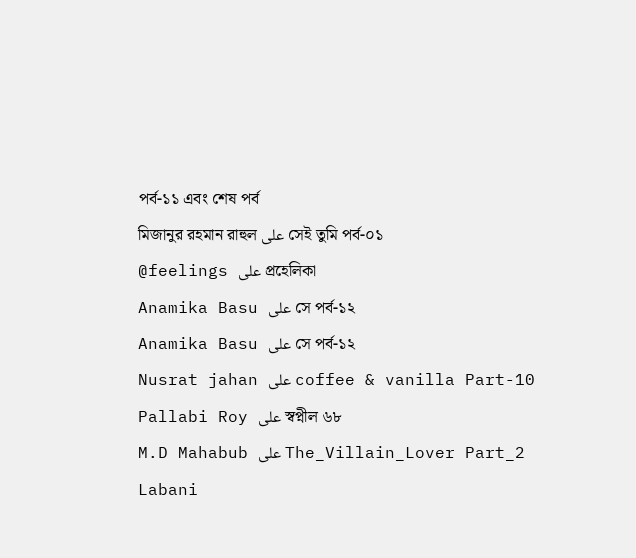পর্ব-১১ এবং শেষ পর্ব
মিজানুর রহমান রাহুল على সেই তুমি পর্ব-০১
@feelings على প্রহেলিকা
Anamika Basu على সে পর্ব-১২
Anamika Basu على সে পর্ব-১২
Nusrat jahan على coffee & vanilla Part-10
Pallabi Roy على স্বপ্নীল ৬৮
M.D Mahabub على The_Villain_Lover Part_2
Labani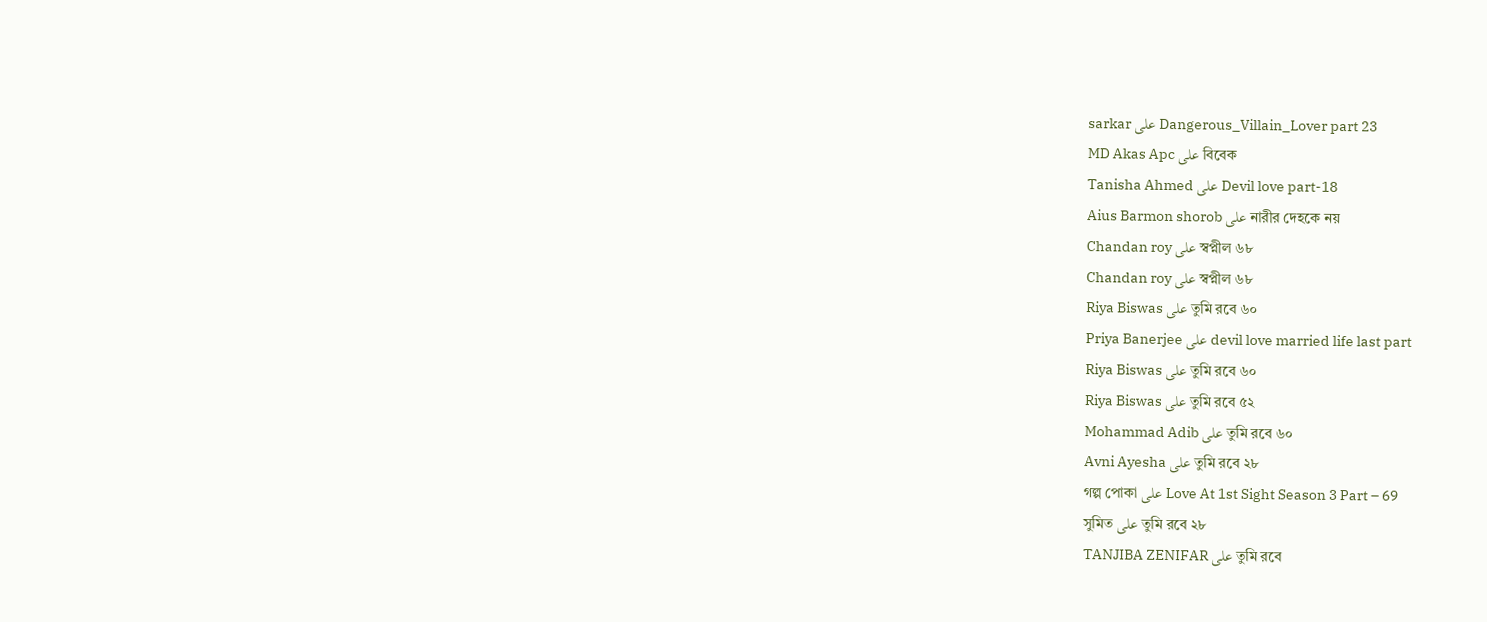sarkar على Dangerous_Villain_Lover part 23
MD Akas Apc على বিবেক
Tanisha Ahmed على Devil love part-18
Aius Barmon shorob على নারীর দেহকে নয়
Chandan roy على স্বপ্নীল ৬৮
Chandan roy على স্বপ্নীল ৬৮
Riya Biswas على তুমি রবে ৬০
Priya Banerjee على devil love married life last part
Riya Biswas على তুমি রবে ৬০
Riya Biswas على তুমি রবে ৫২
Mohammad Adib على তুমি রবে ৬০
Avni Ayesha على তুমি রবে ২৮
গল্প পোকা على Love At 1st Sight Season 3 Part – 69
সুমিত على তুমি রবে ২৮
TANJIBA ZENIFAR على তুমি রবে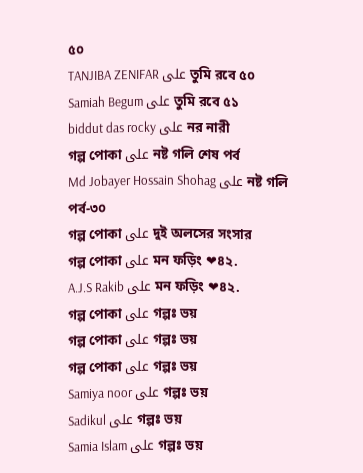৫০
TANJIBA ZENIFAR على তুমি রবে ৫০
Samiah Begum على তুমি রবে ৫১
biddut das rocky على নর নারী
গল্প পোকা على নষ্ট গলি শেষ পর্ব
Md Jobayer Hossain Shohag على নষ্ট গলি পর্ব-৩০
গল্প পোকা على দুই অলসের সংসার
গল্প পোকা على মন ফড়িং ❤৪২.
A.J.S Rakib على মন ফড়িং ❤৪২.
গল্প পোকা على গল্পঃ ভয়
গল্প পোকা على গল্পঃ ভয়
গল্প পোকা على গল্পঃ ভয়
Samiya noor على গল্পঃ ভয়
Sadikul على গল্পঃ ভয়
Samia Islam على গল্পঃ ভয়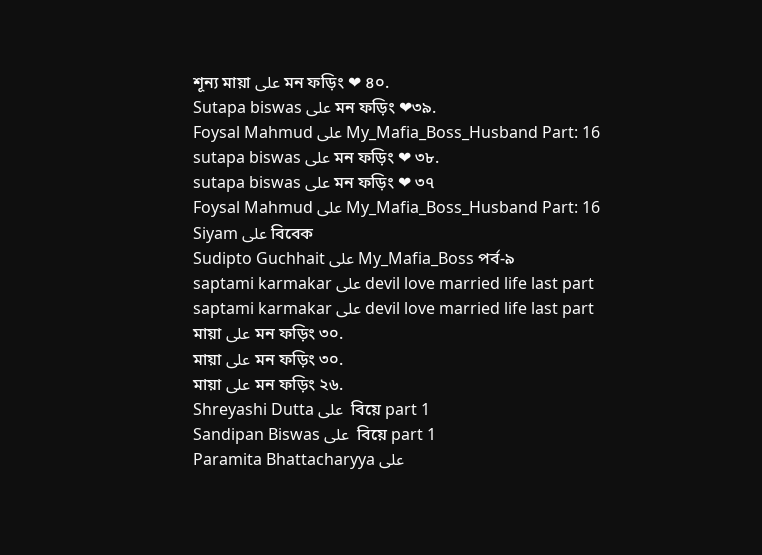শূন্য মায়া على মন ফড়িং ❤ ৪০.
Sutapa biswas على মন ফড়িং ❤৩৯.
Foysal Mahmud على My_Mafia_Boss_Husband Part: 16
sutapa biswas على মন ফড়িং ❤ ৩৮.
sutapa biswas على মন ফড়িং ❤ ৩৭
Foysal Mahmud على My_Mafia_Boss_Husband Part: 16
Siyam على বিবেক
Sudipto Guchhait على My_Mafia_Boss পর্ব-৯
saptami karmakar على devil love married life last part
saptami karmakar على devil love married life last part
মায়া على মন ফড়িং ৩০.
মায়া على মন ফড়িং ৩০.
মায়া على মন ফড়িং ২৬.
Shreyashi Dutta على  বিয়ে part 1
Sandipan Biswas على  বিয়ে part 1
Paramita Bhattacharyya على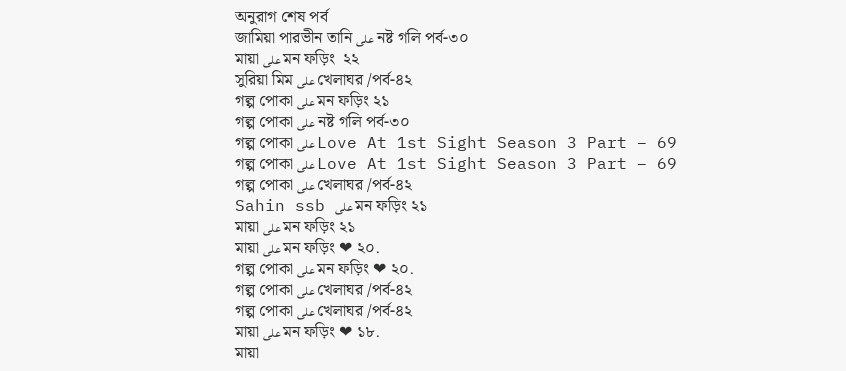অনুরাগ শেষ পর্ব
জামিয়া পারভীন তানি على নষ্ট গলি পর্ব-৩০
মায়া على মন ফড়িং  ২২
সুরিয়া মিম على খেলাঘর /পর্ব-৪২
গল্প পোকা على মন ফড়িং ২১
গল্প পোকা على নষ্ট গলি পর্ব-৩০
গল্প পোকা على Love At 1st Sight Season 3 Part – 69
গল্প পোকা على Love At 1st Sight Season 3 Part – 69
গল্প পোকা على খেলাঘর /পর্ব-৪২
Sahin ssb على মন ফড়িং ২১
মায়া على মন ফড়িং ২১
মায়া على মন ফড়িং ❤ ২০.
গল্প পোকা على মন ফড়িং ❤ ২০.
গল্প পোকা على খেলাঘর /পর্ব-৪২
গল্প পোকা على খেলাঘর /পর্ব-৪২
মায়া على মন ফড়িং ❤ ১৮.
মায়া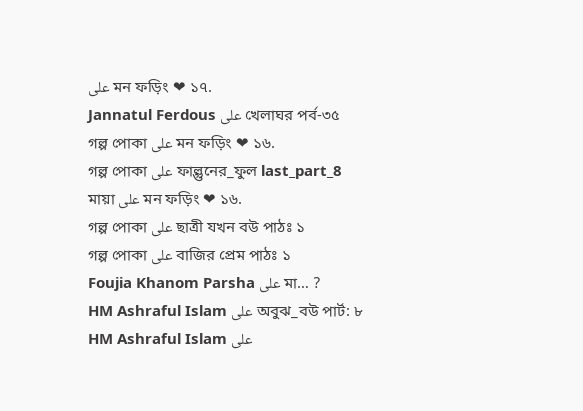على মন ফড়িং ❤ ১৭.
Jannatul Ferdous على খেলাঘর পর্ব-৩৫
গল্প পোকা على মন ফড়িং ❤ ১৬.
গল্প পোকা على ফাল্গুনের_ফুল last_part_8
মায়া على মন ফড়িং ❤ ১৬.
গল্প পোকা على ছাত্রী যখন বউ পাঠঃ ১
গল্প পোকা على বাজির প্রেম পাঠঃ ১
Foujia Khanom Parsha على মা… ?
HM Ashraful Islam على অবুঝ_বউ পার্ট: ৮
HM Ashraful Islam على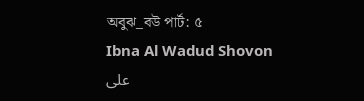অবুঝ_বউ পার্ট: ৫
Ibna Al Wadud Shovon على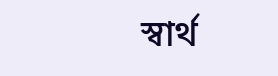স্বার্থ